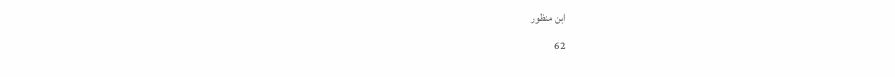ابن منظور
62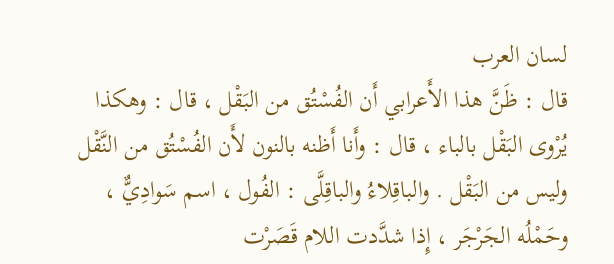لسان العرب
قال : ظَنَّ هذا الأَعرابي أَن الفُسْتُق من البَقْل ، قال : وهكذا يُرْوى البَقْل بالباء ، قال : وأَنا أَظنه بالنون لأَن الفُسْتُق من النَّقْل وليس من البَقْل . والباقِلاءُ والباقِلَّى : الفُول ، اسم سَوادِيٌّ ، وحَمْلُه الجَرْجَر ، إِذا شدَّدت اللام قَصَرْت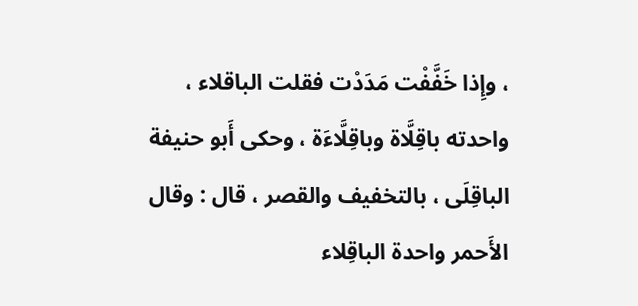، وإِذا خَفَّفْت مَدَدْت فقلت الباقلاء ، واحدته باقِلَّاة وباقِلَّاءَة ، وحكى أَبو حنيفة الباقِلَى ، بالتخفيف والقصر ، قال : وقال الأَحمر واحدة الباقِلاء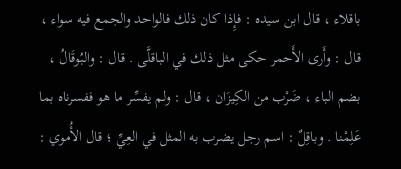باقلاء ، قال ابن سيده : فإِذا كان ذلك فالواحد والجمع فيه سواء ، قال : وأَرى الأَحمر حكى مثل ذلك في الباقلَّى . قال : والبُوقَالُ ، بضم الباء ، ضَرْب من الكِيزَان ، قال : ولم يفسِّر ما هو ففسرناه بما عَلِمْنا . وباقِلٌ : اسم رجل يضرب به المثل في العِيِّ ؛ قال الأُموي :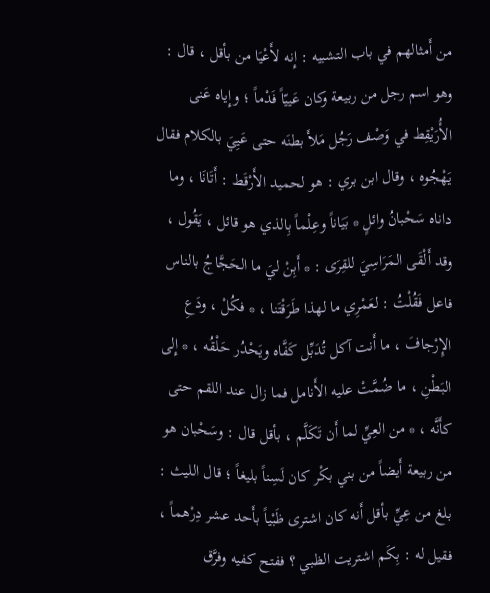من أَمثالهم في باب التشبيه : إِنه لأَعْيَا من بأقل ، قال : وهو اسم رجل من ربيعة وكان عَييّاً فَدْماً ؛ وإِياه عَنى الأُرَيْقِط في وَصْف رَجُل مَلأَ بطنَه حتى عَيِيَ بالكلام فقال يَهْجُوه ، وقال ابن بري : هو لحميد الأَرْقَط : أَتَانَا ، وما داناه سَحْبانُ وائلٍ * بَيَاناً وعِلْماً بِالذي هو قائل ، يَقُول ، وقد أَلْقَى المَرَاسِيَ للقِرَى : * أَبِنْ ليَ ما الحَجَّاجُ بالناس فاعل فَقُلْتُ : لعَمْرِي ما لهذا طَرَقْتَنا ، * فكُلْ ، ودَعِ الإِرْجافَ ، ما أَنت آكل تُدَبِّل كَفَّاه ويَحْدُر حَلْقُه ، * إِلى البَطْنِ ، ما ضُمَّتْ عليه الأَنامل فما زال عند اللقم حتى كأَنَّه ، * من العِيِّ لما أَن تَكَلَّم ، بأقل قال : وسَحْبان هو من ربيعة أَيضاً من بني بكْر كان لَسِناً بليغاً ؛ قال الليث : بلغ من عِيِّ بأقل أَنه كان اشترى ظَبْياً بأَحد عشر دِرْهماً ، فقيل له : بِكَم اشتريت الظبي ؟ ففتح كفيه وفرَّق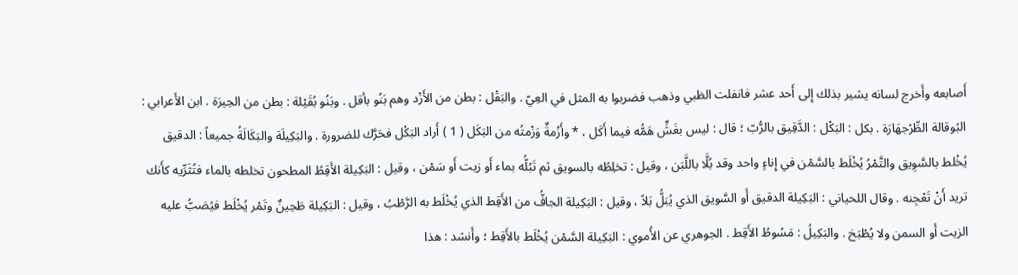أَصابعه وأَخرج لسانه يشير بذلك إِلى أَحد عشر فانفلت الظبي وذهب فضربوا به المثل في العِيّ . والبَقْل : بطن من الأَزْد وهم بَنُو بأقل . وبَنُو بُقَيْلة : بطن من الحِيرَة . ابن الأَعرابي : البُوقالة الطِّرْجهَارَة . بكل : البَكْل : الدَّقِيق بالرُّبّ ؛ قال : ليس بغَشٍّ هَمُّه فيما أَكَل ، * وأَزْمةٌ وَزْمتُه من البَكَل ( 1 ) أَراد البَكْل فحَرَّك للضرورة . والبَكِيلَة والبَكَالَةُ جميعاً : الدقيق يُخْلط بالسَّوِيق والتَّمْرُ يُخْلَط بالسَّمْن في إِناءٍ واحد وقد بُلَّا باللَّبَن ، وقيل : تخلِطُه بالسويق ثم تَبُلُّه بماء أَو زيت أَو سَمْن ، وقيل : البَكِيلة الأَقِطُ المطحون تخلطه بالماء فتُثَرِّيه كأَنك تريد أَنْ تَعْجِنه . وقال اللحياني : البَكِيلة الدقيق أَو السَّويق الذي يُبَلُّ بَلاً ، وقيل : البَكِيلة الجافُّ من الأَقِط الذي يُخْلَط به الرَّطْبُ ، وقيل : البَكِيلة طَحِينٌ وتَمْر يُخْلَط فيُصَبُّ عليه الزيت أَو السمن ولا يُطْبَخ . والبَكِيلُ : مَسُوطُ الأَقِط . الجوهري عن الأُموي : البَكِيلة السَّمْن يُخْلَط بالأَقِط ؛ وأَنشد : هذا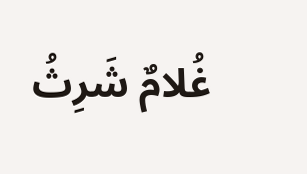غُلامٌ شَرِثُ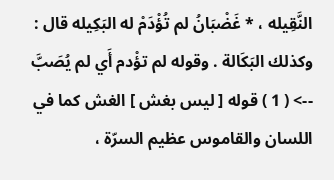النَّقِيله ، * غَضْبَانُ لم تُؤْدَمْ له البَكِيله قال : وكذلك البَكَالة . وقوله لم تؤْدم أَي لم يُصَبَّ
--> ( 1 ) قوله [ ليس بغش ] الغش كما في اللسان والقاموس عظيم السرّة ،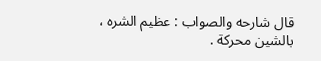قال شارحه والصواب : عظيم الشره ، بالشين محركة .